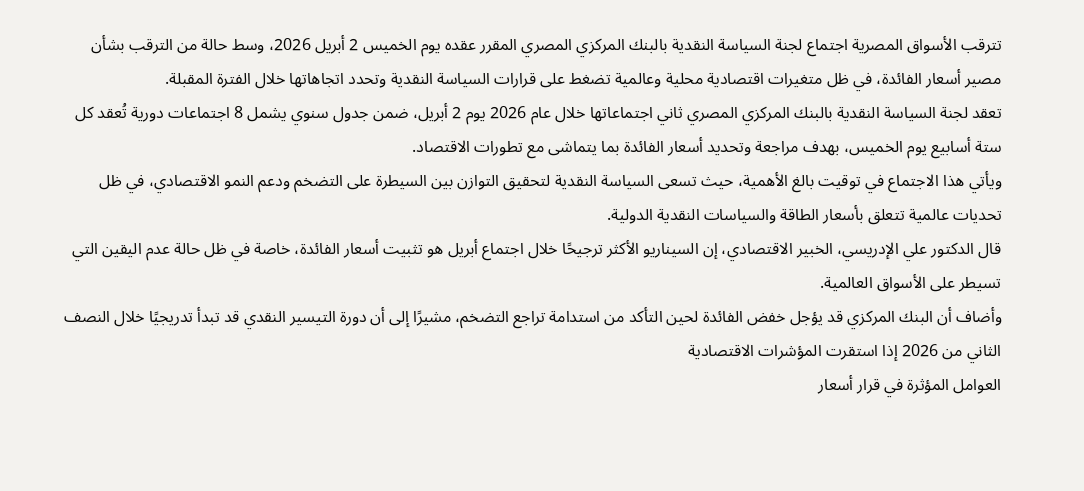تترقب الأسواق المصرية اجتماع لجنة السياسة النقدية بالبنك المركزي المصري المقرر عقده يوم الخميس 2 أبريل 2026، وسط حالة من الترقب بشأن مصير أسعار الفائدة، في ظل متغيرات اقتصادية محلية وعالمية تضغط على قرارات السياسة النقدية وتحدد اتجاهاتها خلال الفترة المقبلة.
تعقد لجنة السياسة النقدية بالبنك المركزي المصري ثاني اجتماعاتها خلال عام 2026 يوم 2 أبريل، ضمن جدول سنوي يشمل 8 اجتماعات دورية تُعقد كل ستة أسابيع يوم الخميس، بهدف مراجعة وتحديد أسعار الفائدة بما يتماشى مع تطورات الاقتصاد.
ويأتي هذا الاجتماع في توقيت بالغ الأهمية، حيث تسعى السياسة النقدية لتحقيق التوازن بين السيطرة على التضخم ودعم النمو الاقتصادي، في ظل تحديات عالمية تتعلق بأسعار الطاقة والسياسات النقدية الدولية.
قال الدكتور علي الإدريسي، الخبير الاقتصادي، إن السيناريو الأكثر ترجيحًا خلال اجتماع أبريل هو تثبيت أسعار الفائدة، خاصة في ظل حالة عدم اليقين التي تسيطر على الأسواق العالمية.
وأضاف أن البنك المركزي قد يؤجل خفض الفائدة لحين التأكد من استدامة تراجع التضخم، مشيرًا إلى أن دورة التيسير النقدي قد تبدأ تدريجيًا خلال النصف الثاني من 2026 إذا استقرت المؤشرات الاقتصادية
العوامل المؤثرة في قرار أسعار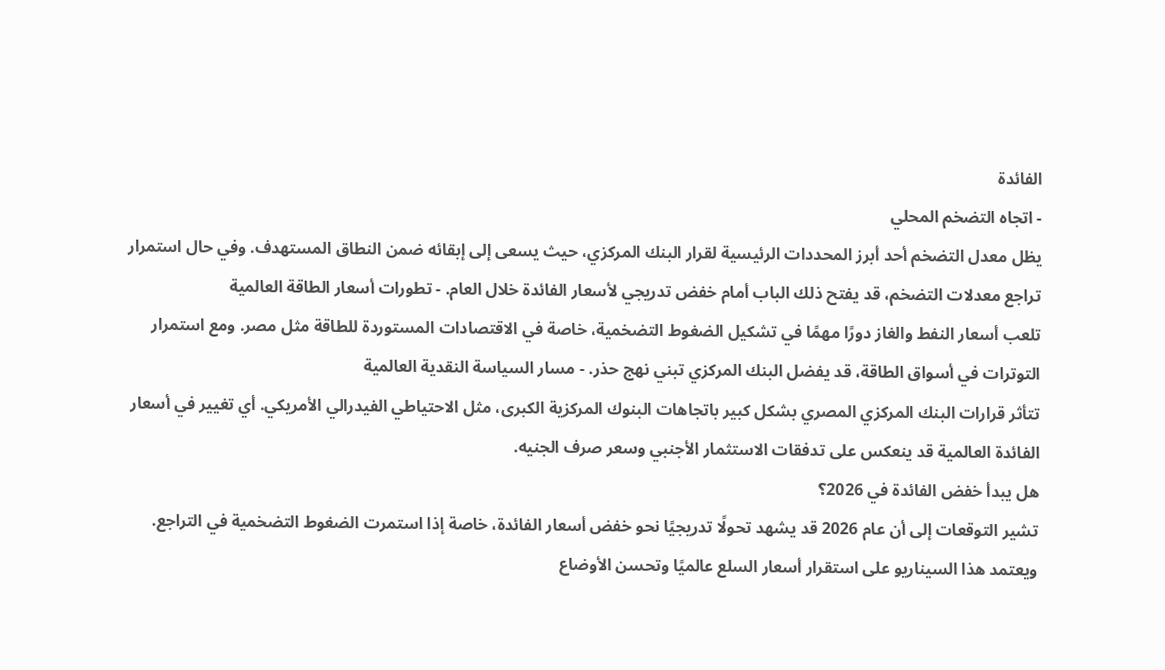الفائدة
- اتجاه التضخم المحلي
يظل معدل التضخم أحد أبرز المحددات الرئيسية لقرار البنك المركزي، حيث يسعى إلى إبقائه ضمن النطاق المستهدف. وفي حال استمرار تراجع معدلات التضخم، قد يفتح ذلك الباب أمام خفض تدريجي لأسعار الفائدة خلال العام. - تطورات أسعار الطاقة العالمية
تلعب أسعار النفط والغاز دورًا مهمًا في تشكيل الضغوط التضخمية، خاصة في الاقتصادات المستوردة للطاقة مثل مصر. ومع استمرار التوترات في أسواق الطاقة، قد يفضل البنك المركزي تبني نهج حذر. - مسار السياسة النقدية العالمية
تتأثر قرارات البنك المركزي المصري بشكل كبير باتجاهات البنوك المركزية الكبرى، مثل الاحتياطي الفيدرالي الأمريكي. أي تغيير في أسعار الفائدة العالمية قد ينعكس على تدفقات الاستثمار الأجنبي وسعر صرف الجنيه.
هل يبدأ خفض الفائدة في 2026؟
تشير التوقعات إلى أن عام 2026 قد يشهد تحولًا تدريجيًا نحو خفض أسعار الفائدة، خاصة إذا استمرت الضغوط التضخمية في التراجع. ويعتمد هذا السيناريو على استقرار أسعار السلع عالميًا وتحسن الأوضاع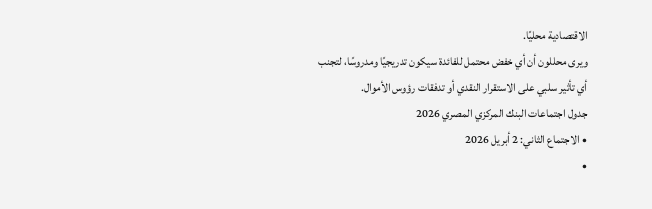الاقتصادية محليًا.
ويرى محللون أن أي خفض محتمل للفائدة سيكون تدريجيًا ومدروسًا، لتجنب أي تأثير سلبي على الاستقرار النقدي أو تدفقات رؤوس الأموال.
جدول اجتماعات البنك المركزي المصري 2026
• الاجتماع الثاني: 2 أبريل 2026
•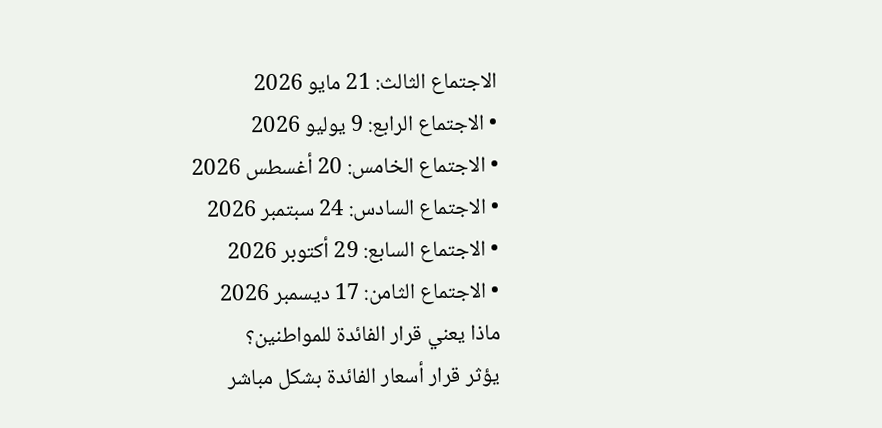الاجتماع الثالث: 21 مايو 2026
• الاجتماع الرابع: 9 يوليو 2026
• الاجتماع الخامس: 20 أغسطس 2026
• الاجتماع السادس: 24 سبتمبر 2026
• الاجتماع السابع: 29 أكتوبر 2026
• الاجتماع الثامن: 17 ديسمبر 2026
ماذا يعني قرار الفائدة للمواطنين؟
يؤثر قرار أسعار الفائدة بشكل مباشر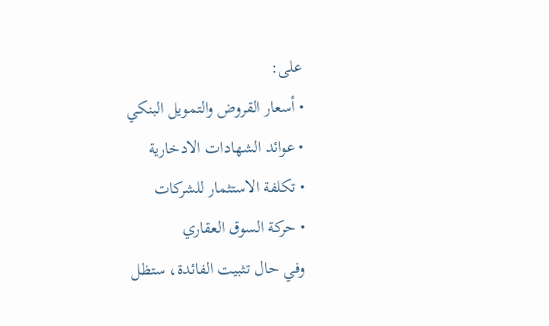على:
• أسعار القروض والتمويل البنكي
• عوائد الشهادات الادخارية
• تكلفة الاستثمار للشركات
• حركة السوق العقاري
وفي حال تثبيت الفائدة، ستظل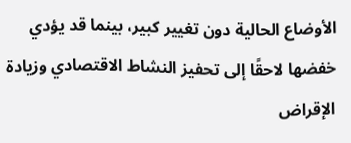الأوضاع الحالية دون تغيير كبير، بينما قد يؤدي خفضها لاحقًا إلى تحفيز النشاط الاقتصادي وزيادة الإقراض